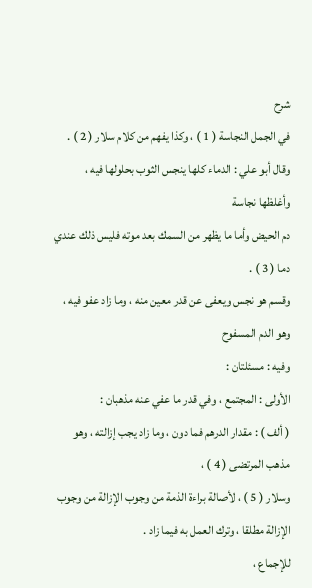شرح
في الجمل النجاسة ( 1 ) ، وكذا يفهم من كلام سلار ( 2 ) .
وقال أبو علي : الدماء كلها ينجس الثوب بحلولها فيه ، وأغلظها نجاسة
دم الحيض وأما ما يظهر من السمك بعد موته فليس ذلك عندي دما ( 3 ) .
وقسم هو نجس ويعفى عن قدر معين منه ، وما زاد عفو فيه ، وهو الدم المسفوح
وفيه : مسئلتان :
الأولى : المجتمع ، وفي قدر ما عفي عنه مذهبان :
( ألف ) : مقدار الدرهم فما دون ، وما زاد يجب إزالته ، وهو مذهب المرتضى ( 4 ) ،
وسلار ( 5 ) ، لأصالة براءة الذمة من وجوب الإزالة من وجوب الإزالة مطلقا ، وترك العمل به فيما زاد .
للإجماع ،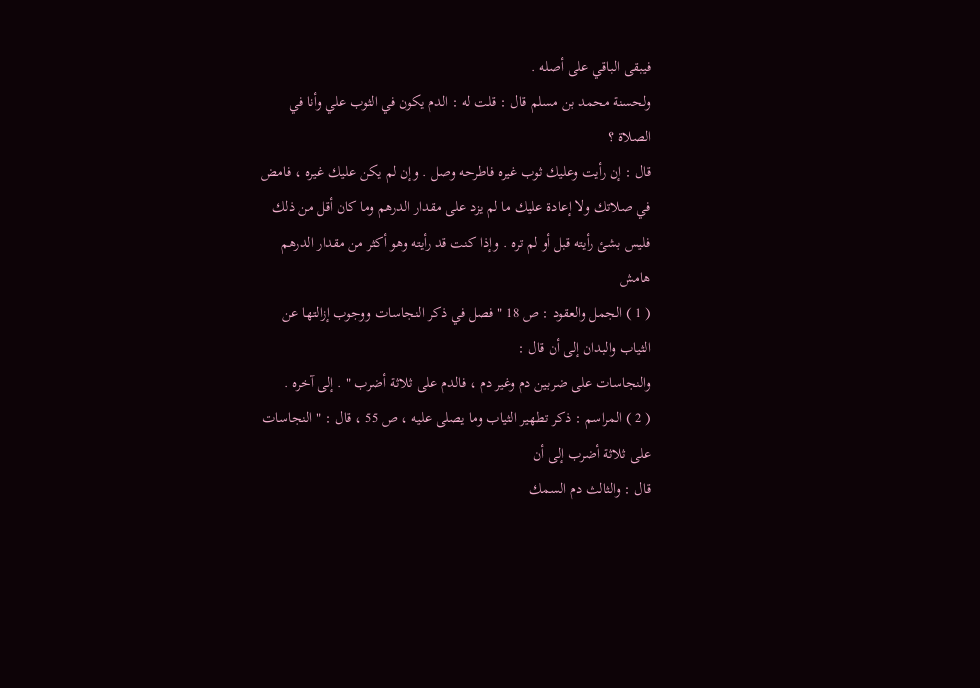فيبقى الباقي على أصله .
ولحسنة محمد بن مسلم قال : قلت له : الدم يكون في الثوب علي وأنا في الصلاة ؟
قال : إن رأيت وعليك ثوب غيره فاطرحه وصل . وإن لم يكن عليك غيره ، فامض
في صلاتك ولا إعادة عليك ما لم يزد على مقدار الدرهم وما كان أقل من ذلك
فليس بشئ رأيته قبل أو لم تره . وإذا كنت قد رأيته وهو أكثر من مقدار الدرهم
هامش
( 1 ) الجمل والعقود : ص 18 " فصل في ذكر النجاسات ووجوب إزالتها عن الثياب والبدان إلى أن قال :
والنجاسات على ضربين دم وغير دم ، فالدم على ثلاثة أضرب " . إلى آخره .
( 2 ) المراسم : ذكر تطهير الثياب وما يصلى عليه ، ص 55 ، قال : " النجاسات على ثلاثة أضرب إلى أن
قال : والثالث دم السمك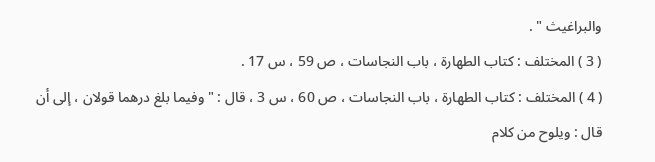والبراغيث " .
( 3 ) المختلف : كتاب الطهارة ، باب النجاسات ، ص 59 ، س 17 .
( 4 ) المختلف : كتاب الطهارة ، باب النجاسات ، ص 60 ، س 3 ، قال : " وفيما بلغ درهما قولان ، إلى أن
قال : ويلوح من كلام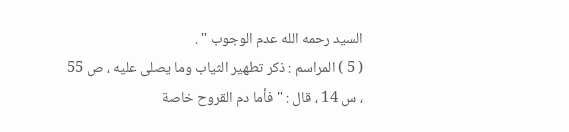السيد رحمه الله عدم الوجوب " .
( 5 ) المراسم : ذكر تطهير الثياب وما يصلى عليه ، ص 55 ، س 14 ، قال : " فأما دم القروح خاصة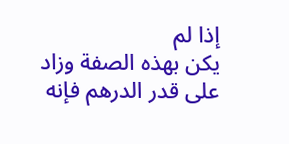إذا لم
يكن بهذه الصفة وزاد على قدر الدرهم فإنه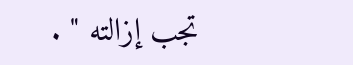تجب إزالته " .